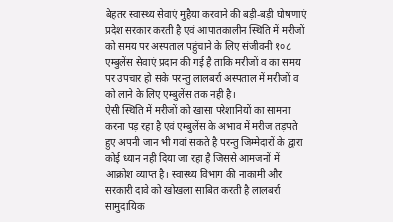बेहतर स्वास्थ्य सेवाएं मुहैया करवाने की बड़ी-बड़ी घोषणाएं प्रदेश सरकार करती है एवं आपातकालीन स्थिति में मरीजों को समय पर अस्पताल पहुंचाने के लिए संजीवनी १०८ एम्बुलेंस सेवाएं प्रदान की गई है ताकि मरीजों व का समय पर उपचार हो सके परन्तु लालबर्रा अस्पताल में मरीजों व को लाने के लिए एम्बुलेंस तक नही है।
ऐसी स्थिति में मरीजों को खासा परेशानियों का सामना करना पड़ रहा है एवं एम्बुलेंस के अभाव में मरीज तड़पते हुए अपनी जान भी गवां सकते है परन्तु जिम्मेदारों के द्वारा कोई ध्यान नही दिया जा रहा है जिससे आमजनों में आक्रोश व्याप्त है। स्वास्थ्य विभाग की नाकामी और सरकारी दावे को खोखला साबित करती है लालबर्रा सामुदायिक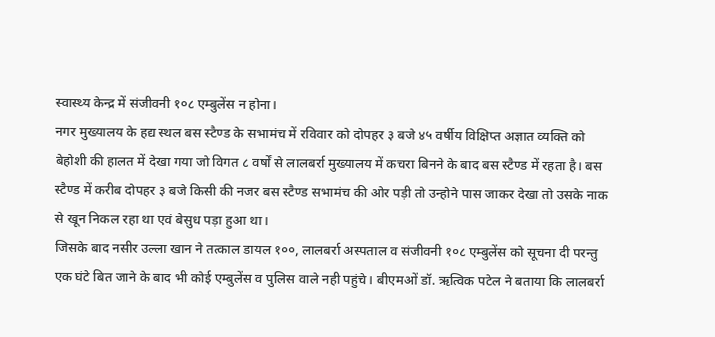स्वास्थ्य केन्द्र में संजीवनी १०८ एम्बुलेंस न होना।
नगर मुख्यालय के हद्य स्थल बस स्टैण्ड के सभामंच में रविवार को दोपहर ३ बजे ४५ वर्षीय विक्षिप्त अज्ञात व्यक्ति को बेहोशी की हालत में देखा गया जो विगत ८ वर्षों से लालबर्रा मुख्यालय में कचरा बिनने के बाद बस स्टैण्ड में रहता है। बस स्टैण्ड में करीब दोपहर ३ बजे किसी की नजर बस स्टैण्ड सभामंच की ओर पड़ी तो उन्होने पास जाकर देखा तो उसके नाक से खून निकल रहा था एवं बेसुध पड़ा हुआ था।
जिसके बाद नसीर उल्ला खान ने तत्काल डायल १००, लालबर्रा अस्पताल व संजीवनी १०८ एम्बुलेंस को सूचना दी परन्तु एक घंटे बित जाने के बाद भी कोई एम्बुलेंस व पुलिस वाले नही पहुंचे। बीएमओं डॉ. ऋत्विक पटेल ने बताया कि लालबर्रा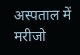अस्पताल में मरीजो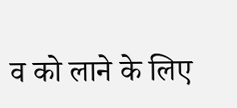व को लाने के लिए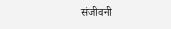संजीवनी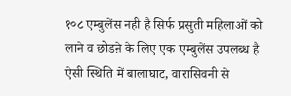१०८ एम्बुलेंस नही है सिर्फ प्रसुती महिलाओं को लाने व छोडऩे के लिए एक एम्बुलेंस उपलब्ध है ऐसी स्थिति में बालाघाट, वारासिवनी से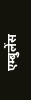एम्बुलेंस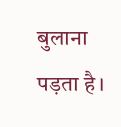बुलाना पड़ता है।